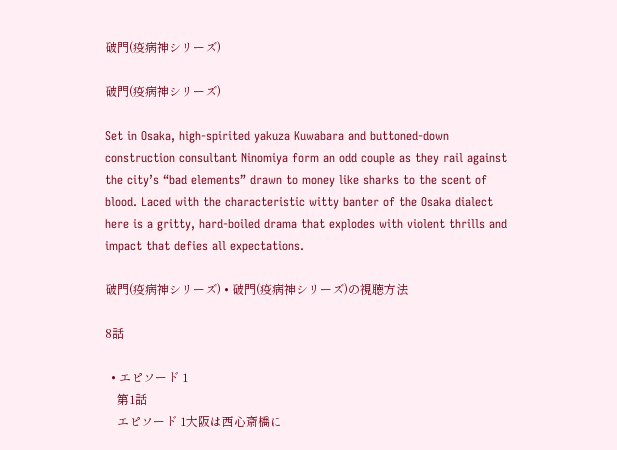破門(疫病神シリーズ)

破門(疫病神シリーズ)

Set in Osaka, high-spirited yakuza Kuwabara and buttoned-down construction consultant Ninomiya form an odd couple as they rail against the city’s “bad elements” drawn to money like sharks to the scent of blood. Laced with the characteristic witty banter of the Osaka dialect here is a gritty, hard-boiled drama that explodes with violent thrills and impact that defies all expectations.

破門(疫病神シリーズ) • 破門(疫病神シリーズ)の視聴方法

8話

  • エピソード 1
    第1話
    エピソード 1大阪は西心斎橋に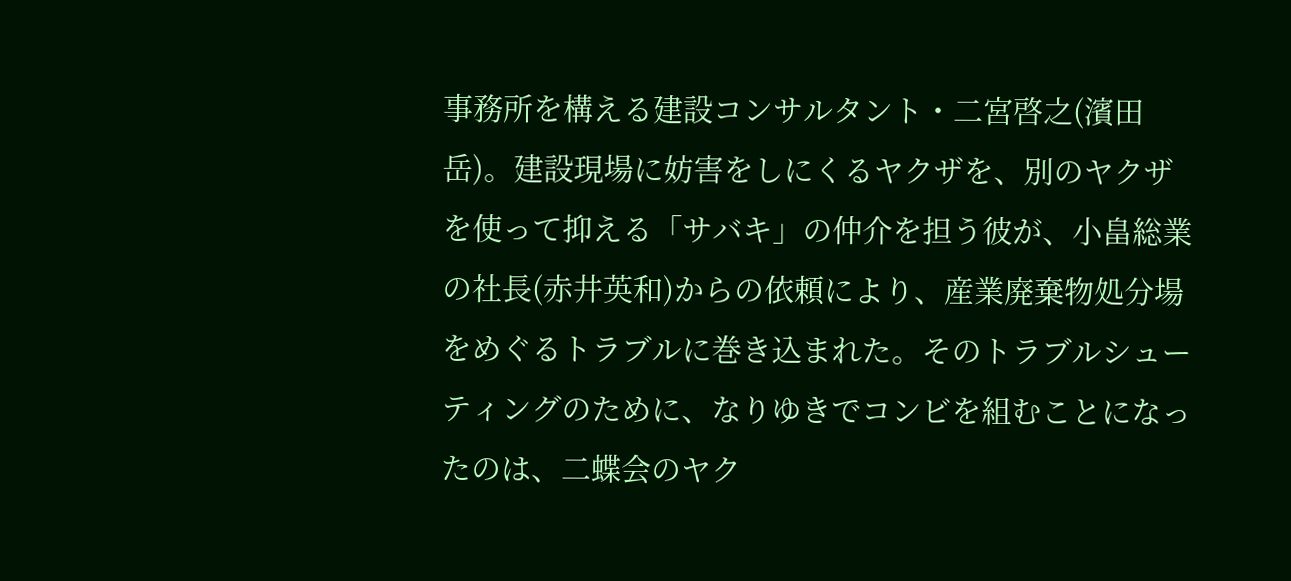事務所を構える建設コンサルタント・二宮啓之(濱田岳)。建設現場に妨害をしにくるヤクザを、別のヤクザを使って抑える「サバキ」の仲介を担う彼が、小畠総業の社長(赤井英和)からの依頼により、産業廃棄物処分場をめぐるトラブルに巻き込まれた。そのトラブルシューティングのために、なりゆきでコンビを組むことになったのは、二蝶会のヤク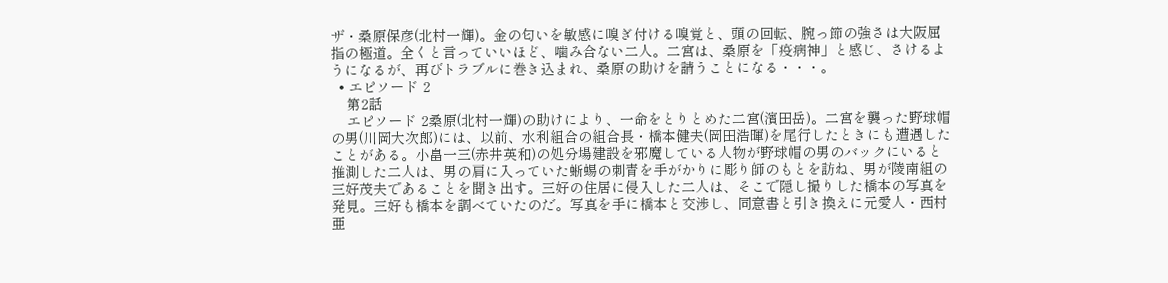ザ・桑原保彦(北村一輝)。金の匂いを敏感に嗅ぎ付ける嗅覚と、頭の回転、腕っ節の強さは大阪屈指の極道。全くと言っていいほど、噛み合ない二人。二宮は、桑原を「疫病神」と感じ、さけるようになるが、再びトラブルに巻き込まれ、桑原の助けを請うことになる・・・。
  • エピソード 2
    第2話
    エピソード 2桑原(北村一輝)の助けにより、一命をとりとめた二宮(濱田岳)。二宮を襲った野球帽の男(川岡大次郎)には、以前、水利組合の組合長・橋本健夫(岡田浩暉)を尾行したときにも遭遇したことがある。小畠一三(赤井英和)の処分場建設を邪魔している人物が野球帽の男のバックにいると推測した二人は、男の肩に入っていた蜥蜴の刺青を手がかりに彫り師のもとを訪ね、男が陵南組の三好茂夫であることを聞き出す。三好の住居に侵入した二人は、そこで隠し撮りした橋本の写真を発見。三好も橋本を調べていたのだ。写真を手に橋本と交渉し、同意書と引き換えに元愛人・西村亜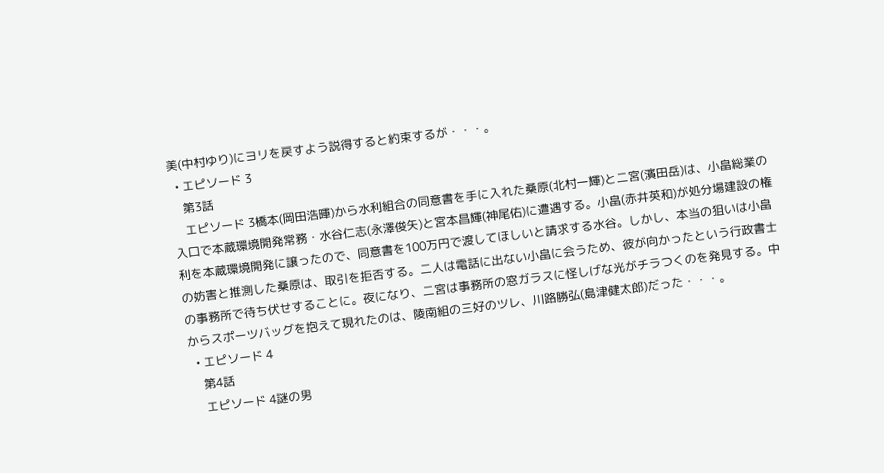美(中村ゆり)にヨリを戻すよう説得すると約束するが・・・。
  • エピソード 3
    第3話
    エピソード 3橋本(岡田浩暉)から水利組合の同意書を手に入れた桑原(北村一輝)と二宮(濱田岳)は、小畠総業の入口で本蔵環境開発常務・水谷仁志(永澤俊矢)と宮本昌輝(神尾佑)に遭遇する。小畠(赤井英和)が処分場建設の権利を本蔵環境開発に譲ったので、同意書を100万円で渡してほしいと請求する水谷。しかし、本当の狙いは小畠の妨害と推測した桑原は、取引を拒否する。二人は電話に出ない小畠に会うため、彼が向かったという行政書士の事務所で待ち伏せすることに。夜になり、二宮は事務所の窓ガラスに怪しげな光がチラつくのを発見する。中からスポーツバッグを抱えて現れたのは、陵南組の三好のツレ、川路勝弘(島津健太郎)だった・・・。
  • エピソード 4
    第4話
    エピソード 4謎の男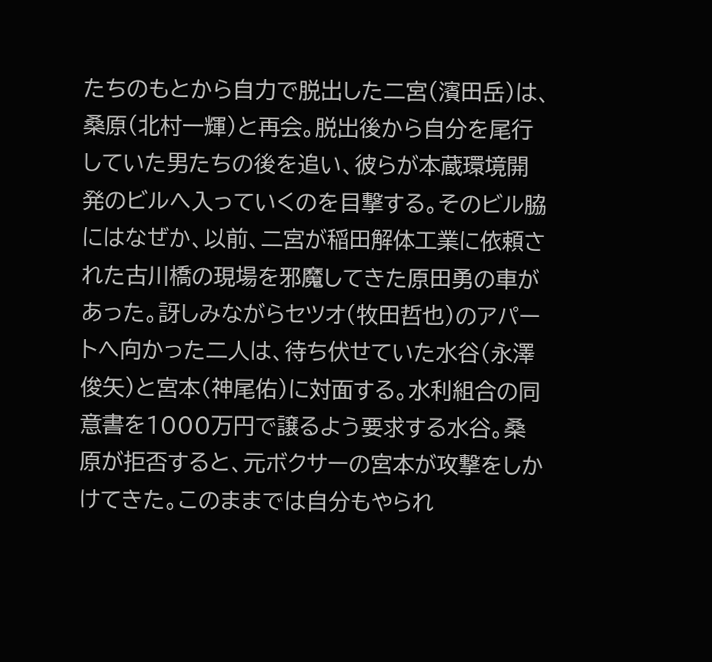たちのもとから自力で脱出した二宮(濱田岳)は、桑原(北村一輝)と再会。脱出後から自分を尾行していた男たちの後を追い、彼らが本蔵環境開発のビルへ入っていくのを目撃する。そのビル脇にはなぜか、以前、二宮が稲田解体工業に依頼された古川橋の現場を邪魔してきた原田勇の車があった。訝しみながらセツオ(牧田哲也)のアパートへ向かった二人は、待ち伏せていた水谷(永澤俊矢)と宮本(神尾佑)に対面する。水利組合の同意書を1000万円で譲るよう要求する水谷。桑原が拒否すると、元ボクサーの宮本が攻撃をしかけてきた。このままでは自分もやられ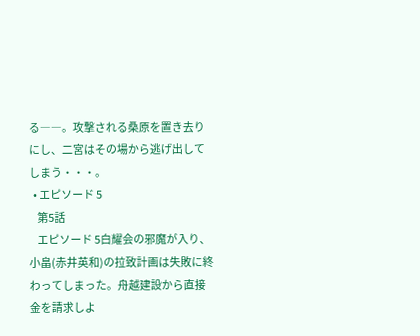る――。攻撃される桑原を置き去りにし、二宮はその場から逃げ出してしまう・・・。
  • エピソード 5
    第5話
    エピソード 5白耀会の邪魔が入り、小畠(赤井英和)の拉致計画は失敗に終わってしまった。舟越建設から直接金を請求しよ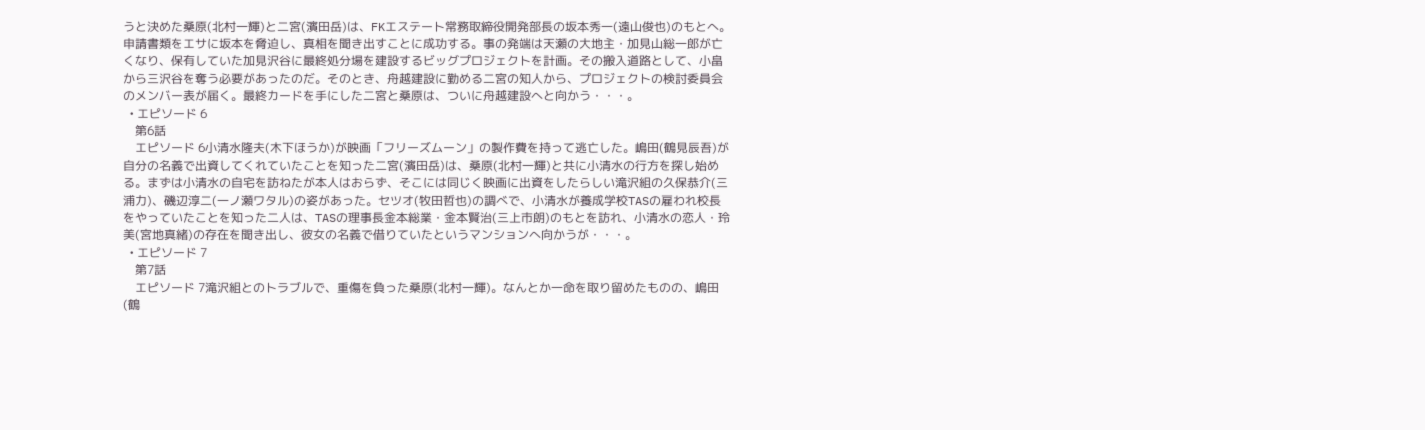うと決めた桑原(北村一輝)と二宮(濱田岳)は、FKエステート常務取締役開発部長の坂本秀一(遠山俊也)のもとへ。申請書類をエサに坂本を脅迫し、真相を聞き出すことに成功する。事の発端は天瀬の大地主・加見山総一郎が亡くなり、保有していた加見沢谷に最終処分場を建設するビッグプロジェクトを計画。その搬入道路として、小畠から三沢谷を奪う必要があったのだ。そのとき、舟越建設に勤める二宮の知人から、プロジェクトの検討委員会のメンバー表が届く。最終カードを手にした二宮と桑原は、ついに舟越建設へと向かう・・・。
  • エピソード 6
    第6話
    エピソード 6小清水隆夫(木下ほうか)が映画「フリーズムーン」の製作費を持って逃亡した。嶋田(鶴見辰吾)が自分の名義で出資してくれていたことを知った二宮(濱田岳)は、桑原(北村一輝)と共に小清水の行方を探し始める。まずは小清水の自宅を訪ねたが本人はおらず、そこには同じく映画に出資をしたらしい滝沢組の久保恭介(三浦力)、磯辺淳二(一ノ瀬ワタル)の姿があった。セツオ(牧田哲也)の調べで、小清水が養成学校TASの雇われ校長をやっていたことを知った二人は、TASの理事長金本総業・金本賢治(三上市朗)のもとを訪れ、小清水の恋人・玲美(宮地真緒)の存在を聞き出し、彼女の名義で借りていたというマンションへ向かうが・・・。
  • エピソード 7
    第7話
    エピソード 7滝沢組とのトラブルで、重傷を負った桑原(北村一輝)。なんとか一命を取り留めたものの、嶋田(鶴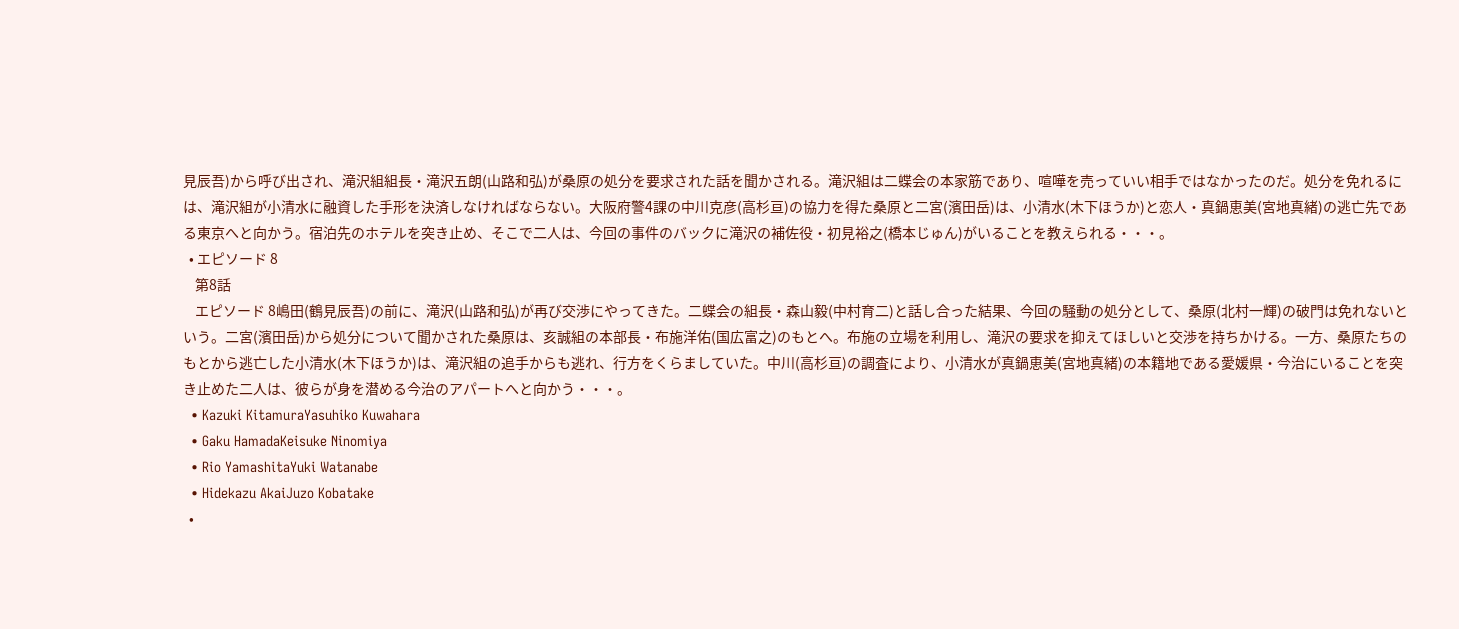見辰吾)から呼び出され、滝沢組組長・滝沢五朗(山路和弘)が桑原の処分を要求された話を聞かされる。滝沢組は二蝶会の本家筋であり、喧嘩を売っていい相手ではなかったのだ。処分を免れるには、滝沢組が小清水に融資した手形を決済しなければならない。大阪府警4課の中川克彦(高杉亘)の協力を得た桑原と二宮(濱田岳)は、小清水(木下ほうか)と恋人・真鍋恵美(宮地真緒)の逃亡先である東京へと向かう。宿泊先のホテルを突き止め、そこで二人は、今回の事件のバックに滝沢の補佐役・初見裕之(橋本じゅん)がいることを教えられる・・・。
  • エピソード 8
    第8話
    エピソード 8嶋田(鶴見辰吾)の前に、滝沢(山路和弘)が再び交渉にやってきた。二蝶会の組長・森山毅(中村育二)と話し合った結果、今回の騒動の処分として、桑原(北村一輝)の破門は免れないという。二宮(濱田岳)から処分について聞かされた桑原は、亥誠組の本部長・布施洋佑(国広富之)のもとへ。布施の立場を利用し、滝沢の要求を抑えてほしいと交渉を持ちかける。一方、桑原たちのもとから逃亡した小清水(木下ほうか)は、滝沢組の追手からも逃れ、行方をくらましていた。中川(高杉亘)の調査により、小清水が真鍋恵美(宮地真緒)の本籍地である愛媛県・今治にいることを突き止めた二人は、彼らが身を潜める今治のアパートへと向かう・・・。
  • Kazuki KitamuraYasuhiko Kuwahara
  • Gaku HamadaKeisuke Ninomiya
  • Rio YamashitaYuki Watanabe
  • Hidekazu AkaiJuzo Kobatake
  •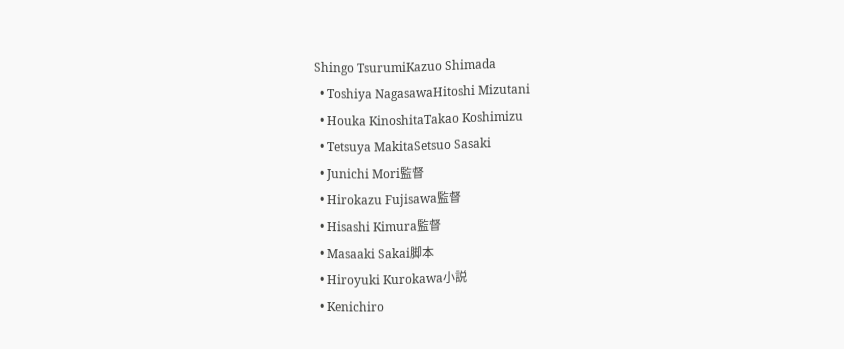Shingo TsurumiKazuo Shimada
  • Toshiya NagasawaHitoshi Mizutani
  • Houka KinoshitaTakao Koshimizu
  • Tetsuya MakitaSetsuo Sasaki
  • Junichi Mori監督
  • Hirokazu Fujisawa監督
  • Hisashi Kimura監督
  • Masaaki Sakai脚本
  • Hiroyuki Kurokawa小説
  • Kenichiro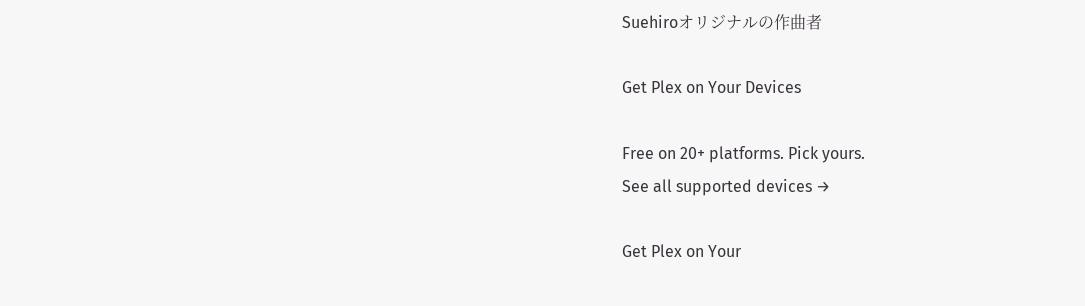Suehiroオリジナルの作曲者

Get Plex on Your Devices

Free on 20+ platforms. Pick yours.
See all supported devices →

Get Plex on Your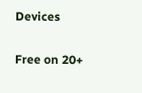Devices

Free on 20+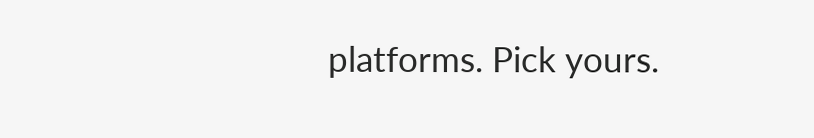platforms. Pick yours.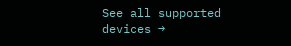See all supported devices →